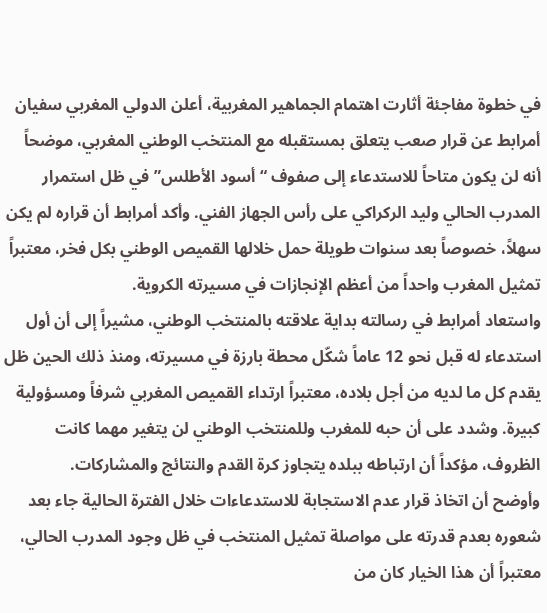في خطوة مفاجئة أثارت اهتمام الجماهير المغربية، أعلن الدولي المغربي سفيان أمرابط عن قرار صعب يتعلق بمستقبله مع المنتخب الوطني المغربي، موضحاً أنه لن يكون متاحاً للاستدعاء إلى صفوف “أسود الأطلس” في ظل استمرار المدرب الحالي وليد الركراكي على رأس الجهاز الفني. وأكد أمرابط أن قراره لم يكن سهلاً، خصوصاً بعد سنوات طويلة حمل خلالها القميص الوطني بكل فخر، معتبراً تمثيل المغرب واحداً من أعظم الإنجازات في مسيرته الكروية.
واستعاد أمرابط في رسالته بداية علاقته بالمنتخب الوطني، مشيراً إلى أن أول استدعاء له قبل نحو 12 عاماً شكّل محطة بارزة في مسيرته، ومنذ ذلك الحين ظل يقدم كل ما لديه من أجل بلاده، معتبراً ارتداء القميص المغربي شرفاً ومسؤولية كبيرة. وشدد على أن حبه للمغرب وللمنتخب الوطني لن يتغير مهما كانت الظروف، مؤكداً أن ارتباطه ببلده يتجاوز كرة القدم والنتائج والمشاركات.
وأوضح أن اتخاذ قرار عدم الاستجابة للاستدعاءات خلال الفترة الحالية جاء بعد شعوره بعدم قدرته على مواصلة تمثيل المنتخب في ظل وجود المدرب الحالي، معتبراً أن هذا الخيار كان من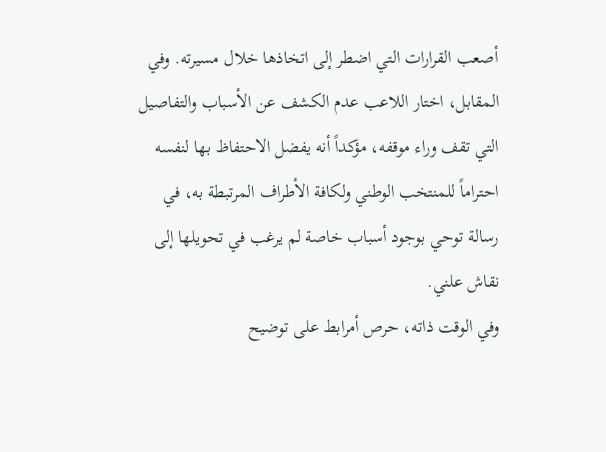أصعب القرارات التي اضطر إلى اتخاذها خلال مسيرته. وفي المقابل، اختار اللاعب عدم الكشف عن الأسباب والتفاصيل التي تقف وراء موقفه، مؤكداً أنه يفضل الاحتفاظ بها لنفسه احتراماً للمنتخب الوطني ولكافة الأطراف المرتبطة به، في رسالة توحي بوجود أسباب خاصة لم يرغب في تحويلها إلى نقاش علني.
وفي الوقت ذاته، حرص أمرابط على توضيح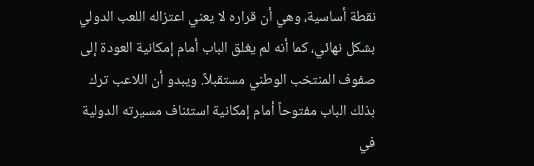نقطة أساسية، وهي أن قراره لا يعني اعتزاله اللعب الدولي بشكل نهائي، كما أنه لم يغلق الباب أمام إمكانية العودة إلى صفوف المنتخب الوطني مستقبلاً. ويبدو أن اللاعب ترك بذلك الباب مفتوحاً أمام إمكانية استئناف مسيرته الدولية في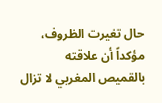حال تغيرت الظروف، مؤكداً أن علاقته بالقميص المغربي لا تزال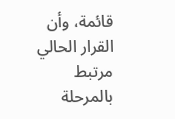قائمة، وأن القرار الحالي مرتبط بالمرحلة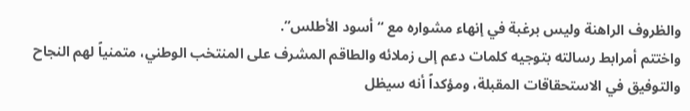والظروف الراهنة وليس برغبة في إنهاء مشواره مع “أسود الأطلس”.
واختتم أمرابط رسالته بتوجيه كلمات دعم إلى زملائه والطاقم المشرف على المنتخب الوطني، متمنياً لهم النجاح والتوفيق في الاستحقاقات المقبلة، ومؤكداً أنه سيظل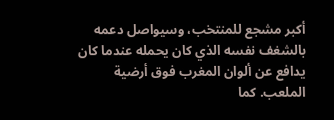أكبر مشجع للمنتخب، وسيواصل دعمه بالشغف نفسه الذي كان يحمله عندما كان يدافع عن ألوان المغرب فوق أرضية الملعب. كما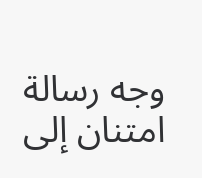وجه رسالة امتنان إلى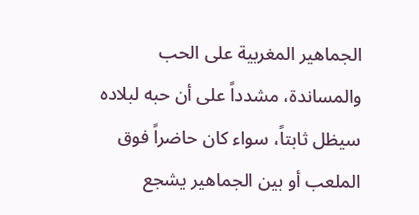الجماهير المغربية على الحب والمساندة، مشدداً على أن حبه لبلاده سيظل ثابتاً، سواء كان حاضراً فوق الملعب أو بين الجماهير يشجع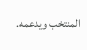المنتخب ويدعمه.